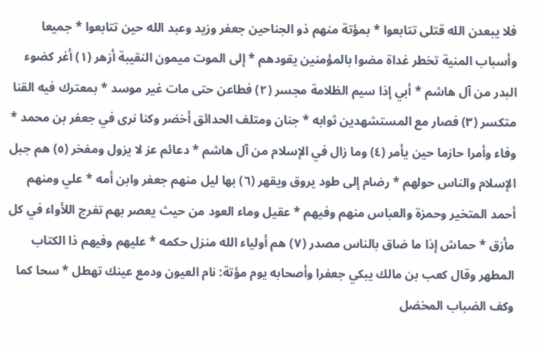فلا يبعدن الله قتلى تتابعوا * بمؤتة منهم ذو الجناحين جعفر وزيد وعبد الله حين تتابعوا * جميعا وأسباب المنية تخطر غداة مضوا بالمؤمنين يقودهم * إلى الموت ميمون النقيبة أزهر (١) أغر كضوء البدر من آل هاشم * أبي إذا سيم الظلامة مجسر (٢) فطاعن حتى مات غير موسد * بمعترك فيه القنا متكسر (٣) فصار مع المستشهدين ثوابه * جنان ومتلف الحدائق أخضر وكنا نرى في جعفر بن محمد * وفاء وأمرا حازما حين يأمر (٤) وما زال في الإسلام من آل هاشم * دعائم عز لا يزول ومفخر (٥) هم جبل الإسلام والناس حولهم * رضام إلى طود يروق ويقهر (٦) بها ليل منهم جعفر وابن أمه * علي ومنهم أحمد المتخير وحمزة والعباس منهم وفيهم * عقيل وماء العود من حيث يعصر بهم تفرج اللأواء في كل مأزق * حماش إذا ما ضاق بالناس مصدر (٧) هم أولياء الله منزل حكمه * عليهم وفيهم ذا الكتاب المطهر وقال كعب بن مالك يبكي جعفرا وأصحابه يوم مؤتة: نام العيون ودمع عينك تهطل * سحا كما وكف الضباب المخضل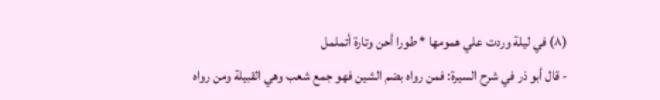(٨) في ليلة وردت علي همومها * طورا أحن وتارة أتململ
- قال أبو ذر في شرح السيرة: فمن رواه بضم الشين فهو جمع شعب وهي القبيلة ومن رواه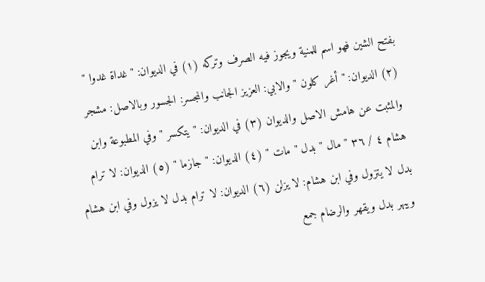بفتح الشين فهو اسم للمنية ويجوز فيه الصرف وتركه (١) في الديوان: " غداة غدوا " (٢) الديوان: " أغر كلون " والابي: العزيز الجانب والمجسر: الجسور وبالاصل: مشجر والمثبت عن هامش الاصل والديوان (٣) في الديوان: " يتكسر " وفي المطبوعة وابن هشام ٤ / ٣٦ " مال " بدل " مات " (٤) الديوان: " جازما " (٥) الديوان: لا ترام بدل لا يتزول وفي ابن هشام: لا يزلن (٦) الديوان: لا ترام بدل لا يزول وفي ابن هشام ويبهر بدل ويقهر والرضام جمع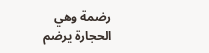رضمة وهي الحجارة يرضم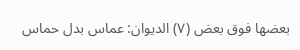بعضها فوق بعض (٧) الديوان: عماس بدل حماس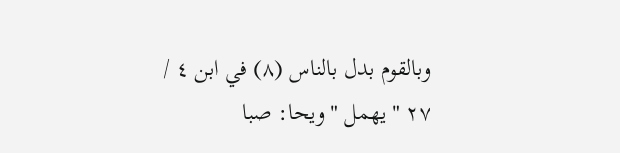وبالقوم بدل بالناس (٨) في ابن ٤ / ٢٧ " يهمل " ويحا: صبا